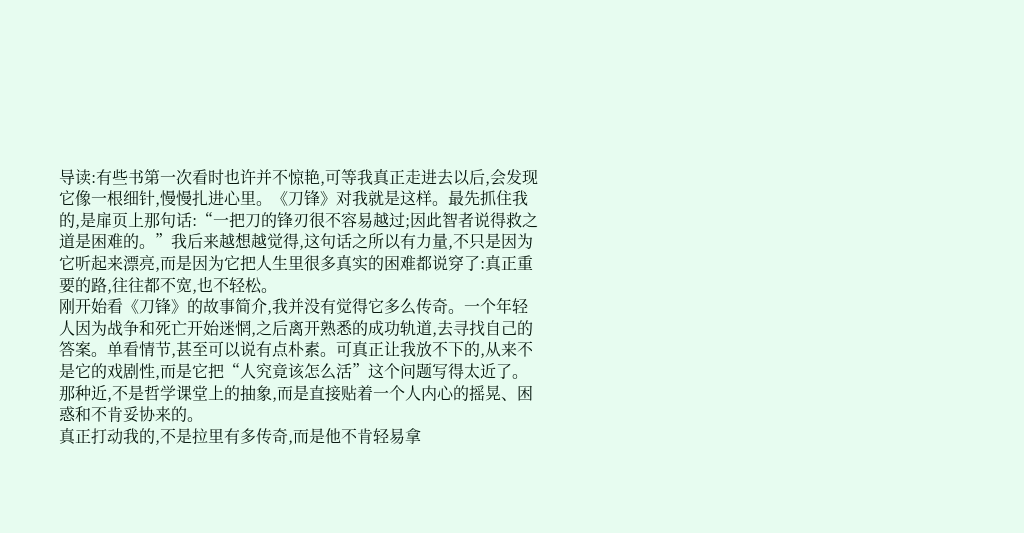导读:有些书第一次看时也许并不惊艳,可等我真正走进去以后,会发现它像一根细针,慢慢扎进心里。《刀锋》对我就是这样。最先抓住我的,是扉页上那句话:“一把刀的锋刃很不容易越过;因此智者说得救之道是困难的。”我后来越想越觉得,这句话之所以有力量,不只是因为它听起来漂亮,而是因为它把人生里很多真实的困难都说穿了:真正重要的路,往往都不宽,也不轻松。
刚开始看《刀锋》的故事简介,我并没有觉得它多么传奇。一个年轻人因为战争和死亡开始迷惘,之后离开熟悉的成功轨道,去寻找自己的答案。单看情节,甚至可以说有点朴素。可真正让我放不下的,从来不是它的戏剧性,而是它把“人究竟该怎么活”这个问题写得太近了。那种近,不是哲学课堂上的抽象,而是直接贴着一个人内心的摇晃、困惑和不肯妥协来的。
真正打动我的,不是拉里有多传奇,而是他不肯轻易拿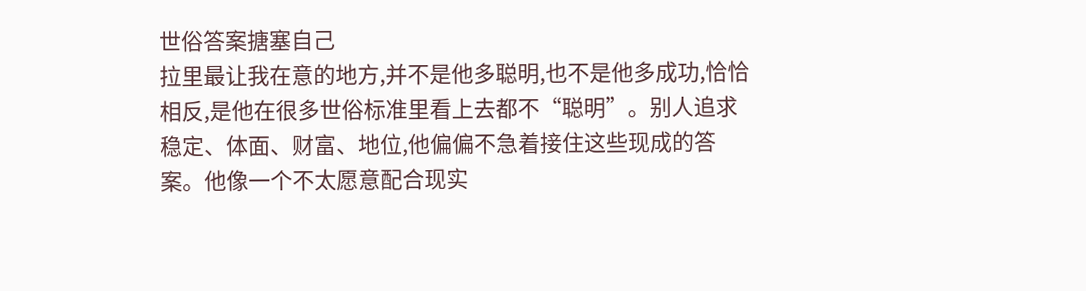世俗答案搪塞自己
拉里最让我在意的地方,并不是他多聪明,也不是他多成功,恰恰相反,是他在很多世俗标准里看上去都不“聪明”。别人追求稳定、体面、财富、地位,他偏偏不急着接住这些现成的答案。他像一个不太愿意配合现实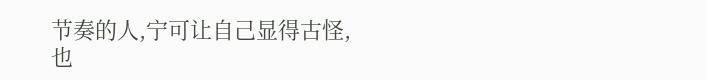节奏的人,宁可让自己显得古怪,也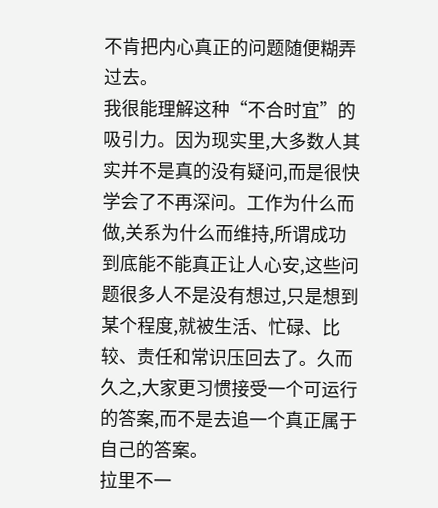不肯把内心真正的问题随便糊弄过去。
我很能理解这种“不合时宜”的吸引力。因为现实里,大多数人其实并不是真的没有疑问,而是很快学会了不再深问。工作为什么而做,关系为什么而维持,所谓成功到底能不能真正让人心安,这些问题很多人不是没有想过,只是想到某个程度,就被生活、忙碌、比较、责任和常识压回去了。久而久之,大家更习惯接受一个可运行的答案,而不是去追一个真正属于自己的答案。
拉里不一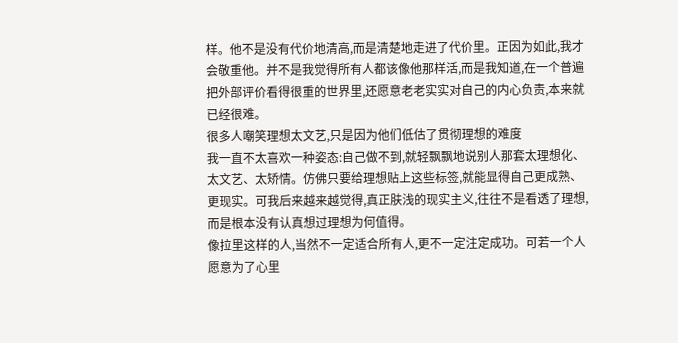样。他不是没有代价地清高,而是清楚地走进了代价里。正因为如此,我才会敬重他。并不是我觉得所有人都该像他那样活,而是我知道,在一个普遍把外部评价看得很重的世界里,还愿意老老实实对自己的内心负责,本来就已经很难。
很多人嘲笑理想太文艺,只是因为他们低估了贯彻理想的难度
我一直不太喜欢一种姿态:自己做不到,就轻飘飘地说别人那套太理想化、太文艺、太矫情。仿佛只要给理想贴上这些标签,就能显得自己更成熟、更现实。可我后来越来越觉得,真正肤浅的现实主义,往往不是看透了理想,而是根本没有认真想过理想为何值得。
像拉里这样的人,当然不一定适合所有人,更不一定注定成功。可若一个人愿意为了心里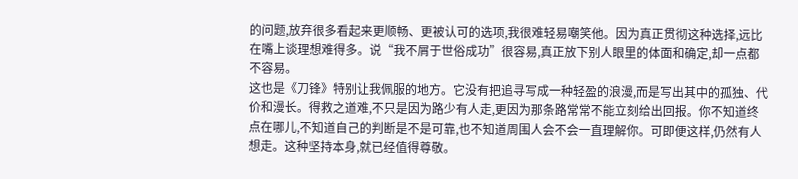的问题,放弃很多看起来更顺畅、更被认可的选项,我很难轻易嘲笑他。因为真正贯彻这种选择,远比在嘴上谈理想难得多。说“我不屑于世俗成功”很容易,真正放下别人眼里的体面和确定,却一点都不容易。
这也是《刀锋》特别让我佩服的地方。它没有把追寻写成一种轻盈的浪漫,而是写出其中的孤独、代价和漫长。得救之道难,不只是因为路少有人走,更因为那条路常常不能立刻给出回报。你不知道终点在哪儿,不知道自己的判断是不是可靠,也不知道周围人会不会一直理解你。可即便这样,仍然有人想走。这种坚持本身,就已经值得尊敬。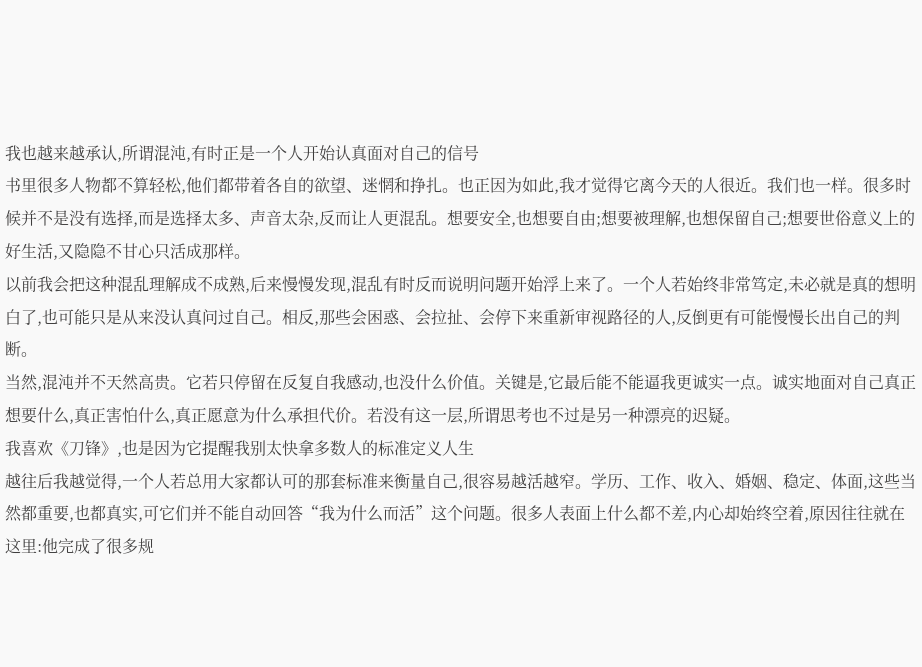我也越来越承认,所谓混沌,有时正是一个人开始认真面对自己的信号
书里很多人物都不算轻松,他们都带着各自的欲望、迷惘和挣扎。也正因为如此,我才觉得它离今天的人很近。我们也一样。很多时候并不是没有选择,而是选择太多、声音太杂,反而让人更混乱。想要安全,也想要自由;想要被理解,也想保留自己;想要世俗意义上的好生活,又隐隐不甘心只活成那样。
以前我会把这种混乱理解成不成熟,后来慢慢发现,混乱有时反而说明问题开始浮上来了。一个人若始终非常笃定,未必就是真的想明白了,也可能只是从来没认真问过自己。相反,那些会困惑、会拉扯、会停下来重新审视路径的人,反倒更有可能慢慢长出自己的判断。
当然,混沌并不天然高贵。它若只停留在反复自我感动,也没什么价值。关键是,它最后能不能逼我更诚实一点。诚实地面对自己真正想要什么,真正害怕什么,真正愿意为什么承担代价。若没有这一层,所谓思考也不过是另一种漂亮的迟疑。
我喜欢《刀锋》,也是因为它提醒我别太快拿多数人的标准定义人生
越往后我越觉得,一个人若总用大家都认可的那套标准来衡量自己,很容易越活越窄。学历、工作、收入、婚姻、稳定、体面,这些当然都重要,也都真实,可它们并不能自动回答“我为什么而活”这个问题。很多人表面上什么都不差,内心却始终空着,原因往往就在这里:他完成了很多规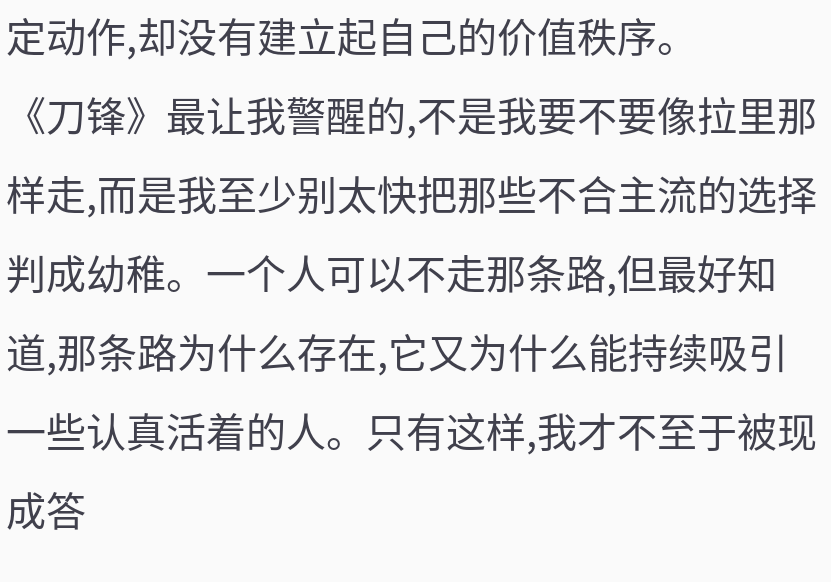定动作,却没有建立起自己的价值秩序。
《刀锋》最让我警醒的,不是我要不要像拉里那样走,而是我至少别太快把那些不合主流的选择判成幼稚。一个人可以不走那条路,但最好知道,那条路为什么存在,它又为什么能持续吸引一些认真活着的人。只有这样,我才不至于被现成答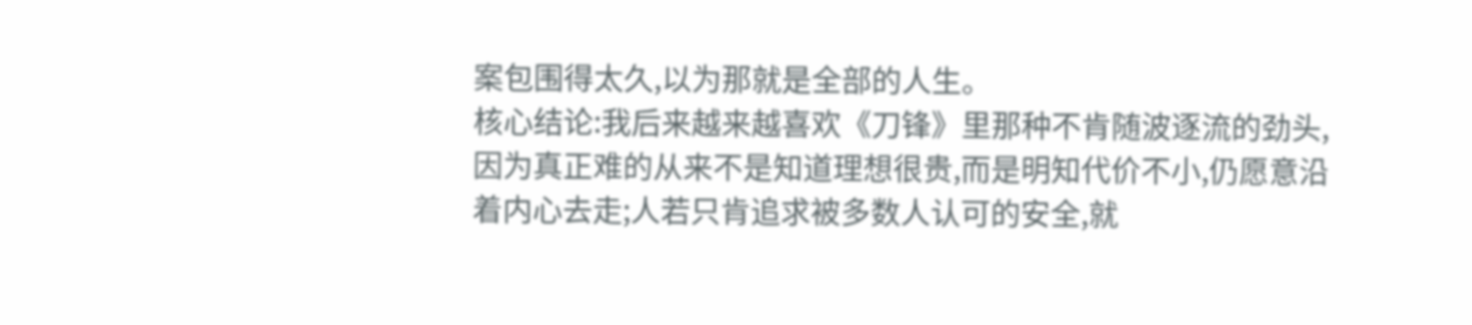案包围得太久,以为那就是全部的人生。
核心结论:我后来越来越喜欢《刀锋》里那种不肯随波逐流的劲头,因为真正难的从来不是知道理想很贵,而是明知代价不小,仍愿意沿着内心去走;人若只肯追求被多数人认可的安全,就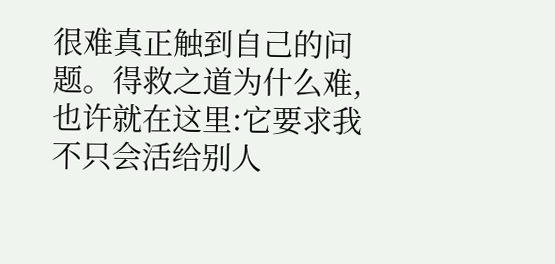很难真正触到自己的问题。得救之道为什么难,也许就在这里:它要求我不只会活给别人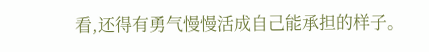看,还得有勇气慢慢活成自己能承担的样子。